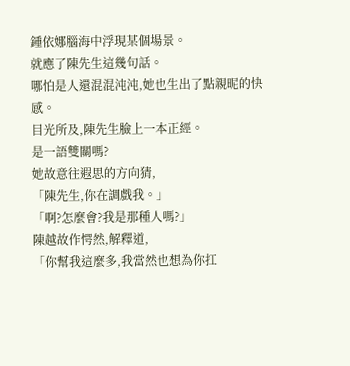鍾依娜腦海中浮現某個場景。
就應了陳先生這幾句話。
哪怕是人還混混沌沌,她也生出了點親昵的快感。
目光所及,陳先生臉上一本正經。
是一語雙關嗎?
她故意往遐思的方向猜,
「陳先生,你在調戲我。」
「啊?怎麼會?我是那種人嗎?」
陳越故作愕然,解釋道,
「你幫我這麼多,我當然也想為你扛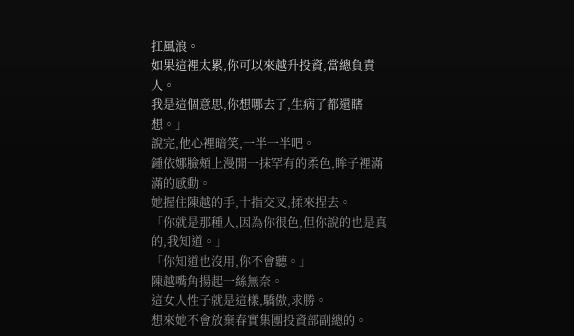扛風浪。
如果這裡太累,你可以來越升投資,當總負責人。
我是這個意思,你想哪去了,生病了都還瞎想。」
說完,他心裡暗笑,一半一半吧。
鍾依娜臉頰上漫開一抹罕有的柔色,眸子裡滿滿的感動。
她握住陳越的手,十指交叉,揉來捏去。
「你就是那種人,因為你很色,但你說的也是真的,我知道。」
「你知道也沒用,你不會聽。」
陳越嘴角揚起一絲無奈。
這女人性子就是這樣,驕傲,求勝。
想來她不會放棄春實集團投資部副總的。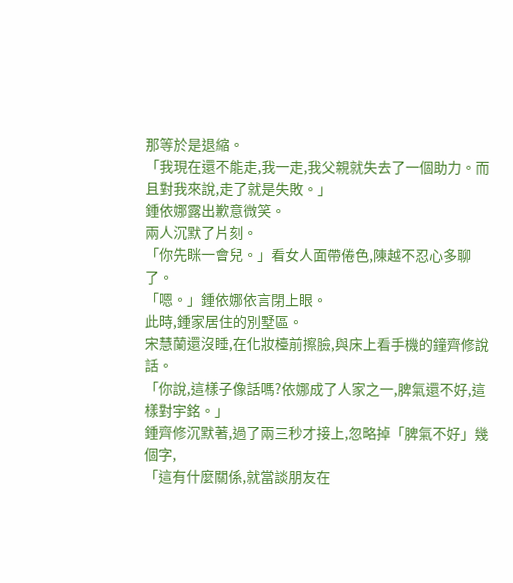那等於是退縮。
「我現在還不能走,我一走,我父親就失去了一個助力。而且對我來說,走了就是失敗。」
鍾依娜露出歉意微笑。
兩人沉默了片刻。
「你先眯一會兒。」看女人面帶倦色,陳越不忍心多聊了。
「嗯。」鍾依娜依言閉上眼。
此時,鍾家居住的別墅區。
宋慧蘭還沒睡,在化妝檯前擦臉,與床上看手機的鐘齊修說話。
「你說,這樣子像話嗎?依娜成了人家之一,脾氣還不好,這樣對宇銘。」
鍾齊修沉默著,過了兩三秒才接上,忽略掉「脾氣不好」幾個字,
「這有什麼關係,就當談朋友在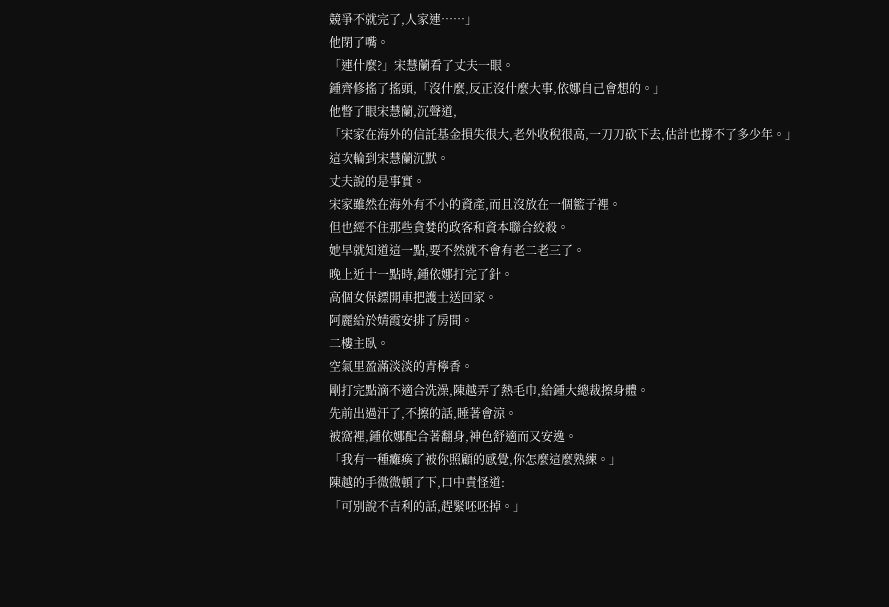競爭不就完了,人家連……」
他閉了嘴。
「連什麼?」宋慧蘭看了丈夫一眼。
鍾齊修搖了搖頭,「沒什麼,反正沒什麼大事,依娜自己會想的。」
他瞥了眼宋慧蘭,沉聲道,
「宋家在海外的信託基金損失很大,老外收稅很高,一刀刀砍下去,估計也撐不了多少年。」
這次輪到宋慧蘭沉默。
丈夫說的是事實。
宋家雖然在海外有不小的資產,而且沒放在一個籃子裡。
但也經不住那些貪婪的政客和資本聯合絞殺。
她早就知道這一點,要不然就不會有老二老三了。
晚上近十一點時,鍾依娜打完了針。
高個女保鏢開車把護士送回家。
阿麗給於婧霞安排了房間。
二樓主臥。
空氣里盈滿淡淡的青檸香。
剛打完點滴不適合洗澡,陳越弄了熱毛巾,給鍾大總裁擦身體。
先前出過汗了,不擦的話,睡著會涼。
被窩裡,鍾依娜配合著翻身,神色舒適而又安逸。
「我有一種癱瘓了被你照顧的感覺,你怎麼這麼熟練。」
陳越的手微微頓了下,口中責怪道:
「可別說不吉利的話,趕緊呸呸掉。」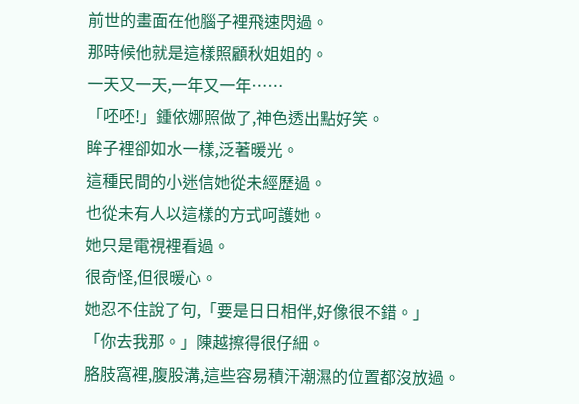前世的畫面在他腦子裡飛速閃過。
那時候他就是這樣照顧秋姐姐的。
一天又一天,一年又一年……
「呸呸!」鍾依娜照做了,神色透出點好笑。
眸子裡卻如水一樣,泛著暖光。
這種民間的小迷信她從未經歷過。
也從未有人以這樣的方式呵護她。
她只是電視裡看過。
很奇怪,但很暖心。
她忍不住說了句,「要是日日相伴,好像很不錯。」
「你去我那。」陳越擦得很仔細。
胳肢窩裡,腹股溝,這些容易積汗潮濕的位置都沒放過。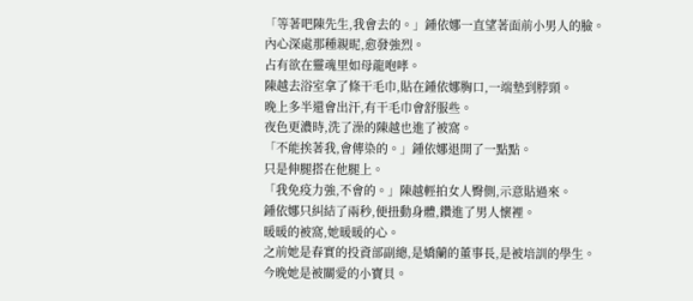「等著吧陳先生,我會去的。」鍾依娜一直望著面前小男人的臉。
內心深處那種親昵,愈發強烈。
占有欲在靈魂里如母龍咆哮。
陳越去浴室拿了條干毛巾,貼在鍾依娜胸口,一端墊到脖頸。
晚上多半還會出汗,有干毛巾會舒服些。
夜色更濃時,洗了澡的陳越也進了被窩。
「不能挨著我,會傳染的。」鍾依娜退開了一點點。
只是伸腿搭在他腿上。
「我免疫力強,不會的。」陳越輕拍女人臀側,示意貼過來。
鍾依娜只糾結了兩秒,便扭動身體,鑽進了男人懷裡。
暖暖的被窩,她暖暖的心。
之前她是春實的投資部副總,是嬌蘭的董事長,是被培訓的學生。
今晚她是被關愛的小寶貝。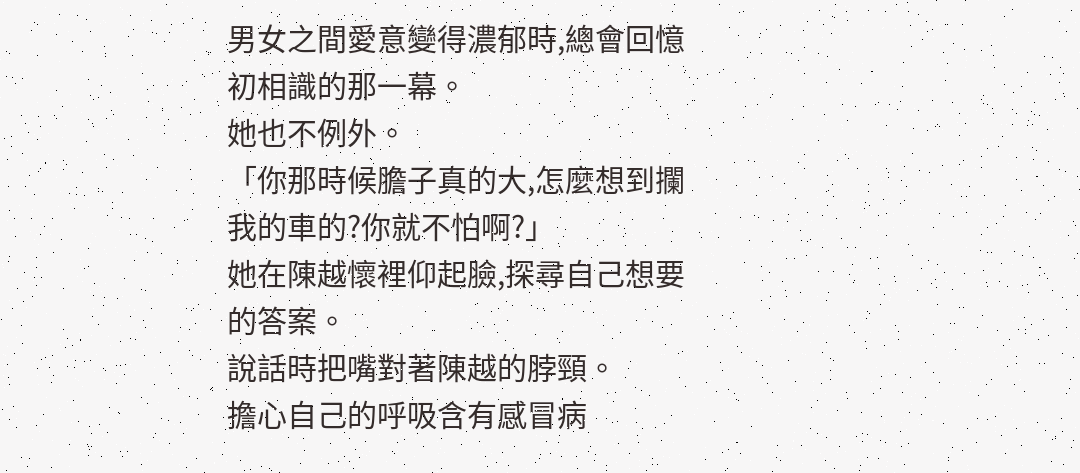男女之間愛意變得濃郁時,總會回憶初相識的那一幕。
她也不例外。
「你那時候膽子真的大,怎麼想到攔我的車的?你就不怕啊?」
她在陳越懷裡仰起臉,探尋自己想要的答案。
說話時把嘴對著陳越的脖頸。
擔心自己的呼吸含有感冒病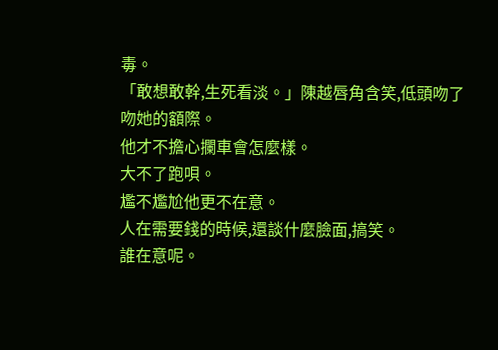毒。
「敢想敢幹,生死看淡。」陳越唇角含笑,低頭吻了吻她的額際。
他才不擔心攔車會怎麼樣。
大不了跑唄。
尷不尷尬他更不在意。
人在需要錢的時候,還談什麼臉面,搞笑。
誰在意呢。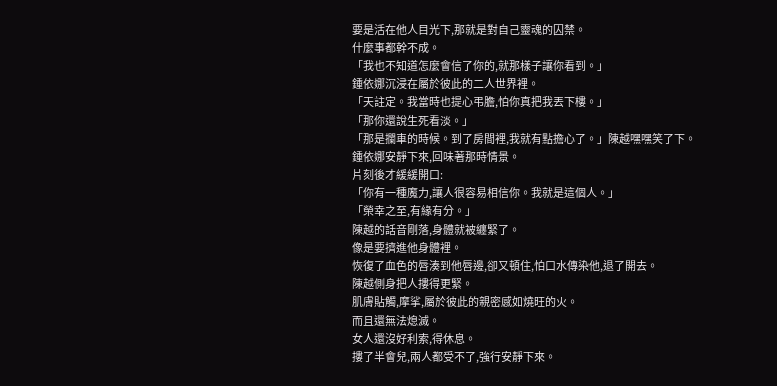要是活在他人目光下,那就是對自己靈魂的囚禁。
什麼事都幹不成。
「我也不知道怎麼會信了你的,就那樣子讓你看到。」
鍾依娜沉浸在屬於彼此的二人世界裡。
「天註定。我當時也提心弔膽,怕你真把我丟下樓。」
「那你還說生死看淡。」
「那是攔車的時候。到了房間裡,我就有點擔心了。」陳越嘿嘿笑了下。
鍾依娜安靜下來,回味著那時情景。
片刻後才緩緩開口:
「你有一種魔力,讓人很容易相信你。我就是這個人。」
「榮幸之至,有緣有分。」
陳越的話音剛落,身體就被纏緊了。
像是要擠進他身體裡。
恢復了血色的唇湊到他唇邊,卻又頓住,怕口水傳染他,退了開去。
陳越側身把人摟得更緊。
肌膚貼觸,摩挲,屬於彼此的親密感如燒旺的火。
而且還無法熄滅。
女人還沒好利索,得休息。
摟了半會兒,兩人都受不了,強行安靜下來。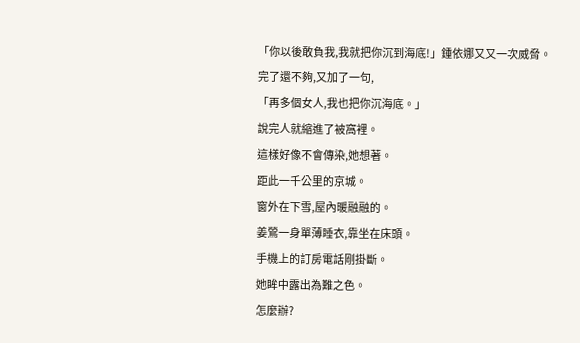「你以後敢負我,我就把你沉到海底!」鍾依娜又又一次威脅。
完了還不夠,又加了一句,
「再多個女人,我也把你沉海底。」
說完人就縮進了被窩裡。
這樣好像不會傳染,她想著。
距此一千公里的京城。
窗外在下雪,屋內暖融融的。
姜鶯一身單薄睡衣,靠坐在床頭。
手機上的訂房電話剛掛斷。
她眸中露出為難之色。
怎麼辦?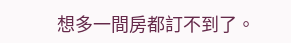想多一間房都訂不到了。